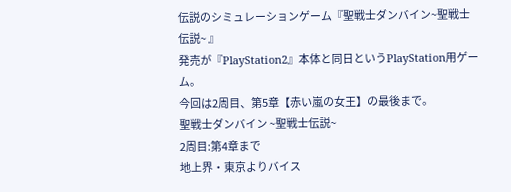伝説のシミュレーションゲーム『聖戦士ダンバイン~聖戦士伝説~ 』
発売が『PlayStation2』本体と同日というPlayStation用ゲーム。
今回は2周目、第5章【赤い嵐の女王】の最後まで。
聖戦士ダンバイン ~聖戦士伝説~
2周目:第4章まで
地上界・東京よりバイス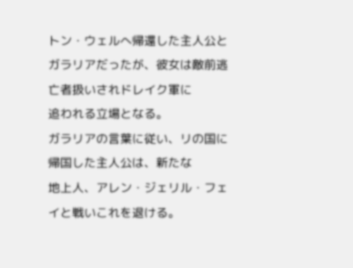トン・ウェルへ帰還した主人公と
ガラリアだったが、彼女は敵前逃亡者扱いされドレイク軍に
追われる立場となる。
ガラリアの言葉に従い、リの国に帰国した主人公は、新たな
地上人、アレン・ジェリル・フェイと戦いこれを退ける。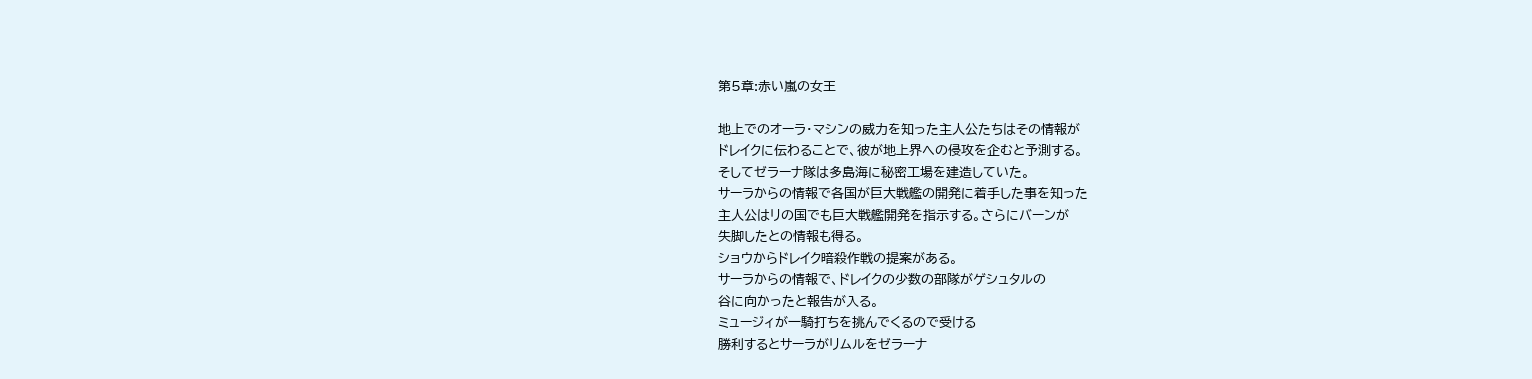第5章:赤い嵐の女王

地上でのオーラ・マシンの威力を知った主人公たちはその情報が
ドレイクに伝わることで、彼が地上界への侵攻を企むと予測する。
そしてゼラーナ隊は多島海に秘密工場を建造していた。
サーラからの情報で各国が巨大戦艦の開発に着手した事を知った
主人公はリの国でも巨大戦艦開発を指示する。さらにバーンが
失脚したとの情報も得る。
ショウからドレイク暗殺作戦の提案がある。
サーラからの情報で、ドレイクの少数の部隊がゲシュタルの
谷に向かったと報告が入る。
ミュージィが一騎打ちを挑んでくるので受ける
勝利するとサーラがリムルをゼラーナ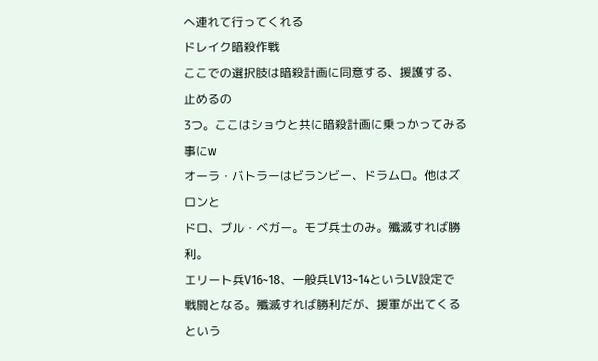へ連れて行ってくれる
ドレイク暗殺作戦
ここでの選択肢は暗殺計画に同意する、援護する、止めるの
3つ。ここはショウと共に暗殺計画に乗っかってみる事にw
オーラ・バトラーはビランビー、ドラムロ。他はズロンと
ドロ、ブル・ベガー。モブ兵士のみ。殲滅すれば勝利。
エリート兵V16~18、一般兵LV13~14というLV設定で
戦闘となる。殲滅すれば勝利だが、援軍が出てくるという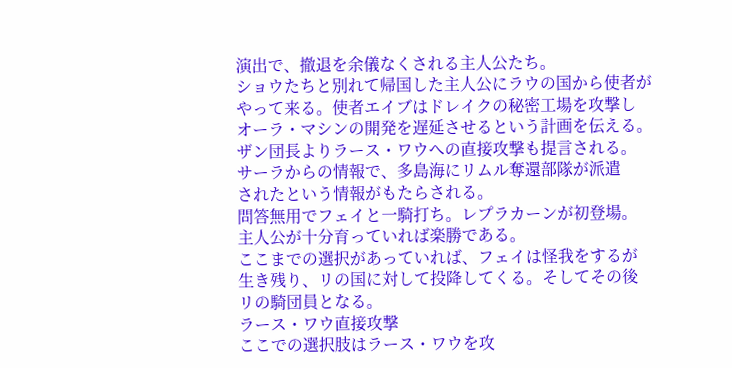演出で、撤退を余儀なくされる主人公たち。
ショウたちと別れて帰国した主人公にラウの国から使者が
やって来る。使者エイブはドレイクの秘密工場を攻撃し
オーラ・マシンの開発を遅延させるという計画を伝える。
ザン団長よりラース・ワウへの直接攻撃も提言される。
サーラからの情報で、多島海にリムル奪還部隊が派遣
されたという情報がもたらされる。
問答無用でフェイと一騎打ち。レプラカーンが初登場。
主人公が十分育っていれば楽勝である。
ここまでの選択があっていれば、フェイは怪我をするが
生き残り、リの国に対して投降してくる。そしてその後
リの騎団員となる。
ラース・ワウ直接攻撃
ここでの選択肢はラース・ワウを攻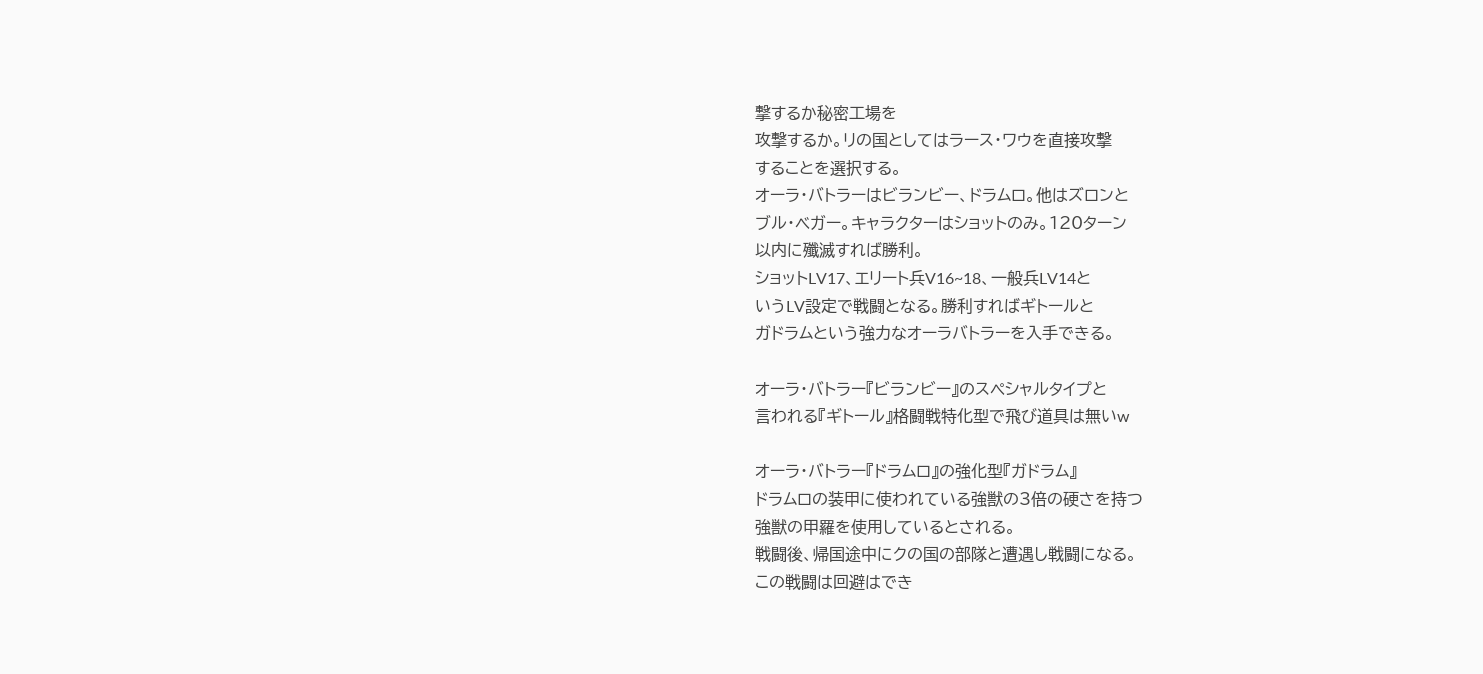撃するか秘密工場を
攻撃するか。リの国としてはラース・ワウを直接攻撃
することを選択する。
オーラ・バトラーはビランビー、ドラムロ。他はズロンと
ブル・ベガー。キャラクターはショットのみ。120ターン
以内に殲滅すれば勝利。
ショットLV17、エリート兵V16~18、一般兵LV14と
いうLV設定で戦闘となる。勝利すればギトールと
ガドラムという強力なオーラバトラーを入手できる。

オーラ・バトラー『ビランビー』のスペシャルタイプと
言われる『ギトール』格闘戦特化型で飛び道具は無いw

オーラ・バトラー『ドラムロ』の強化型『ガドラム』
ドラムロの装甲に使われている強獣の3倍の硬さを持つ
強獣の甲羅を使用しているとされる。
戦闘後、帰国途中にクの国の部隊と遭遇し戦闘になる。
この戦闘は回避はでき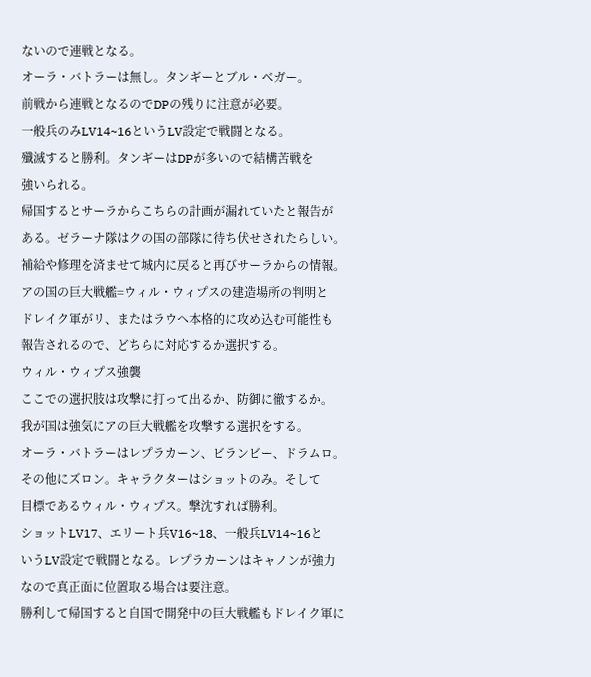ないので連戦となる。
オーラ・バトラーは無し。タンギーとブル・ベガー。
前戦から連戦となるのでDPの残りに注意が必要。
一般兵のみLV14~16というLV設定で戦闘となる。
殲滅すると勝利。タンギーはDPが多いので結構苦戦を
強いられる。
帰国するとサーラからこちらの計画が漏れていたと報告が
ある。ゼラーナ隊はクの国の部隊に待ち伏せされたらしい。
補給や修理を済ませて城内に戻ると再びサーラからの情報。
アの国の巨大戦艦=ウィル・ウィプスの建造場所の判明と
ドレイク軍がリ、またはラウへ本格的に攻め込む可能性も
報告されるので、どちらに対応するか選択する。
ウィル・ウィプス強襲
ここでの選択肢は攻撃に打って出るか、防御に徹するか。
我が国は強気にアの巨大戦艦を攻撃する選択をする。
オーラ・バトラーはレプラカーン、ビランビー、ドラムロ。
その他にズロン。キャラクターはショットのみ。そして
目標であるウィル・ウィプス。撃沈すれば勝利。
ショットLV17、エリート兵V16~18、一般兵LV14~16と
いうLV設定で戦闘となる。レプラカーンはキャノンが強力
なので真正面に位置取る場合は要注意。
勝利して帰国すると自国で開発中の巨大戦艦もドレイク軍に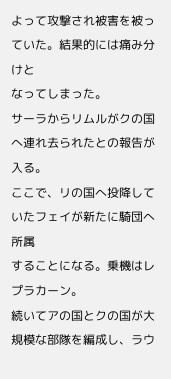よって攻撃され被害を被っていた。結果的には痛み分けと
なってしまった。
サーラからリムルがクの国へ連れ去られたとの報告が入る。
ここで、リの国へ投降していたフェイが新たに騎団へ所属
することになる。乗機はレプラカーン。
続いてアの国とクの国が大規模な部隊を編成し、ラウ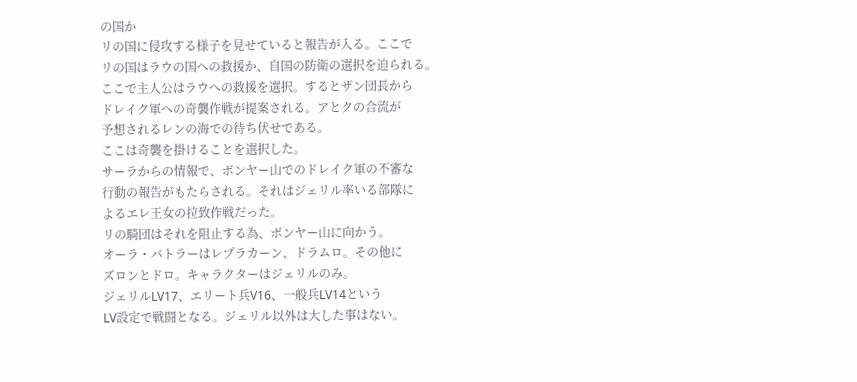の国か
リの国に侵攻する様子を見せていると報告が入る。ここで
リの国はラウの国への救援か、自国の防衛の選択を迫られる。
ここで主人公はラウへの救援を選択。するとザン団長から
ドレイク軍への奇襲作戦が提案される。アとクの合流が
予想されるレンの海での待ち伏せである。
ここは奇襲を掛けることを選択した。
サーラからの情報で、ボンヤー山でのドレイク軍の不審な
行動の報告がもたらされる。それはジェリル率いる部隊に
よるエレ王女の拉致作戦だった。
リの騎団はそれを阻止する為、ボンヤー山に向かう。
オーラ・バトラーはレプラカーン、ドラムロ。その他に
ズロンとドロ。キャラクターはジェリルのみ。
ジェリルLV17、エリート兵V16、一般兵LV14という
LV設定で戦闘となる。ジェリル以外は大した事はない。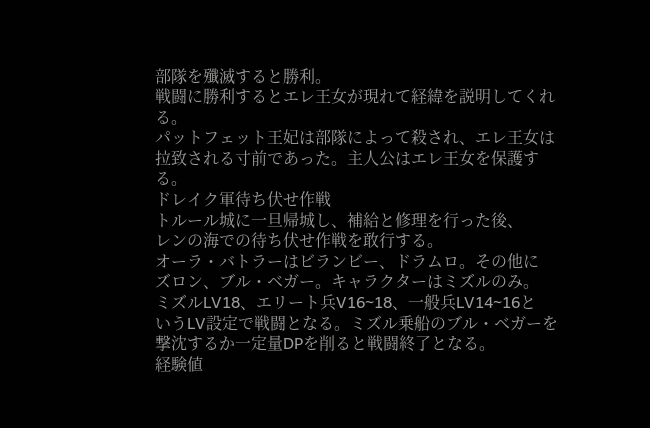部隊を殲滅すると勝利。
戦闘に勝利するとエレ王女が現れて経緯を説明してくれる。
パットフェット王妃は部隊によって殺され、エレ王女は
拉致される寸前であった。主人公はエレ王女を保護する。
ドレイク軍待ち伏せ作戦
トルール城に一旦帰城し、補給と修理を行った後、
レンの海での待ち伏せ作戦を敢行する。
オーラ・バトラーはビランビー、ドラムロ。その他に
ズロン、ブル・ベガー。キャラクターはミズルのみ。
ミズルLV18、エリート兵V16~18、一般兵LV14~16と
いうLV設定で戦闘となる。ミズル乗船のブル・ベガーを
撃沈するか一定量DPを削ると戦闘終了となる。
経験値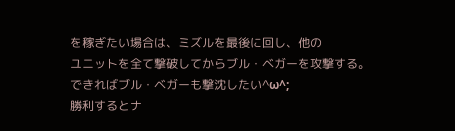を稼ぎたい場合は、ミズルを最後に回し、他の
ユニットを全て撃破してからブル・ベガーを攻撃する。
できればブル・ベガーも撃沈したい^ω^;
勝利するとナ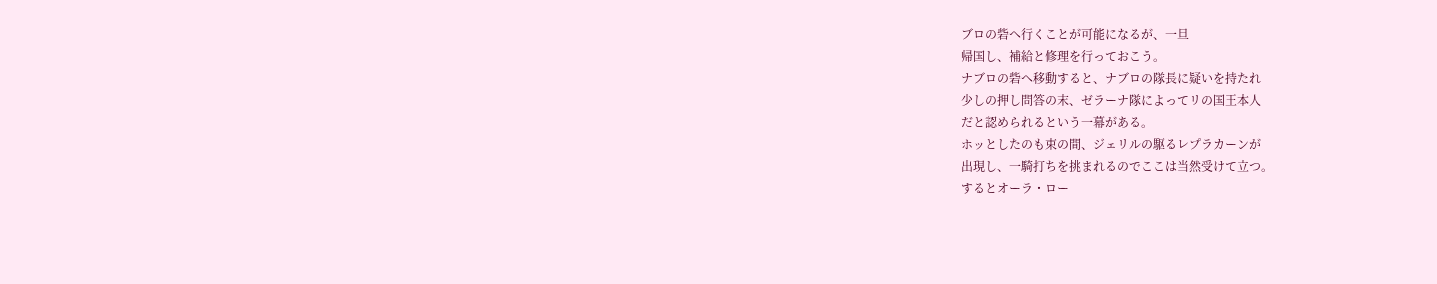ブロの砦へ行くことが可能になるが、一旦
帰国し、補給と修理を行っておこう。
ナブロの砦へ移動すると、ナブロの隊長に疑いを持たれ
少しの押し問答の末、ゼラーナ隊によってリの国王本人
だと認められるという一幕がある。
ホッとしたのも束の間、ジェリルの駆るレプラカーンが
出現し、一騎打ちを挑まれるのでここは当然受けて立つ。
するとオーラ・ロー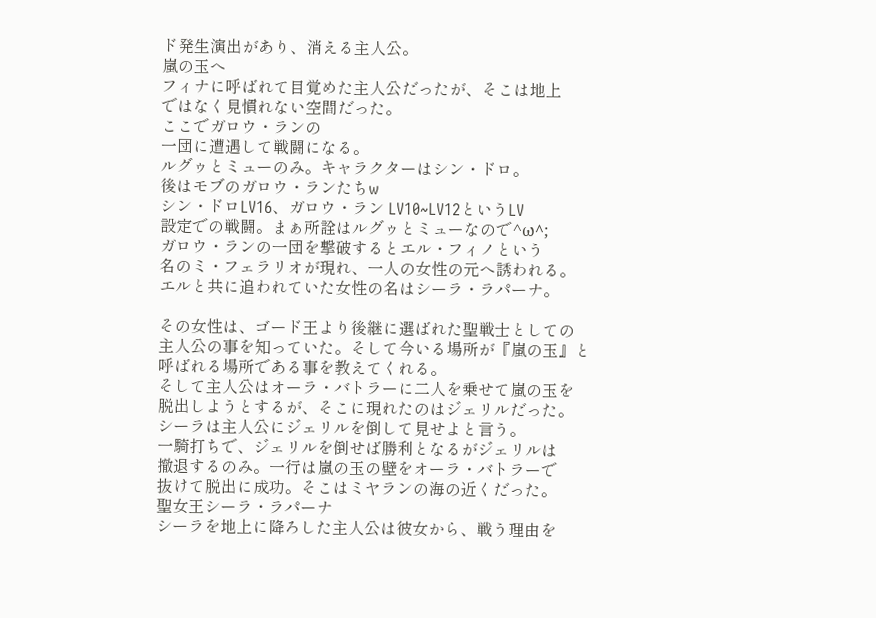ド発生演出があり、消える主人公。
嵐の玉へ
フィナに呼ばれて目覚めた主人公だったが、そこは地上
ではなく見慣れない空間だった。
ここでガロウ・ランの
一団に遭遇して戦闘になる。
ルグゥとミューのみ。キャラクターはシン・ドロ。
後はモブのガロウ・ランたちw
シン・ドロLV16、ガロウ・ラン LV10~LV12というLV
設定での戦闘。まぁ所詮はルグゥとミューなので^ω^;
ガロウ・ランの一団を撃破するとエル・フィノという
名のミ・フェラリオが現れ、一人の女性の元へ誘われる。
エルと共に追われていた女性の名はシーラ・ラパーナ。

その女性は、ゴード王より後継に選ばれた聖戦士としての
主人公の事を知っていた。そして今いる場所が『嵐の玉』と
呼ばれる場所である事を教えてくれる。
そして主人公はオーラ・バトラーに二人を乗せて嵐の玉を
脱出しようとするが、そこに現れたのはジェリルだった。
シーラは主人公にジェリルを倒して見せよと言う。
一騎打ちで、ジェリルを倒せば勝利となるがジェリルは
撤退するのみ。一行は嵐の玉の壁をオーラ・バトラーで
抜けて脱出に成功。そこはミヤランの海の近くだった。
聖女王シーラ・ラパーナ
シーラを地上に降ろした主人公は彼女から、戦う理由を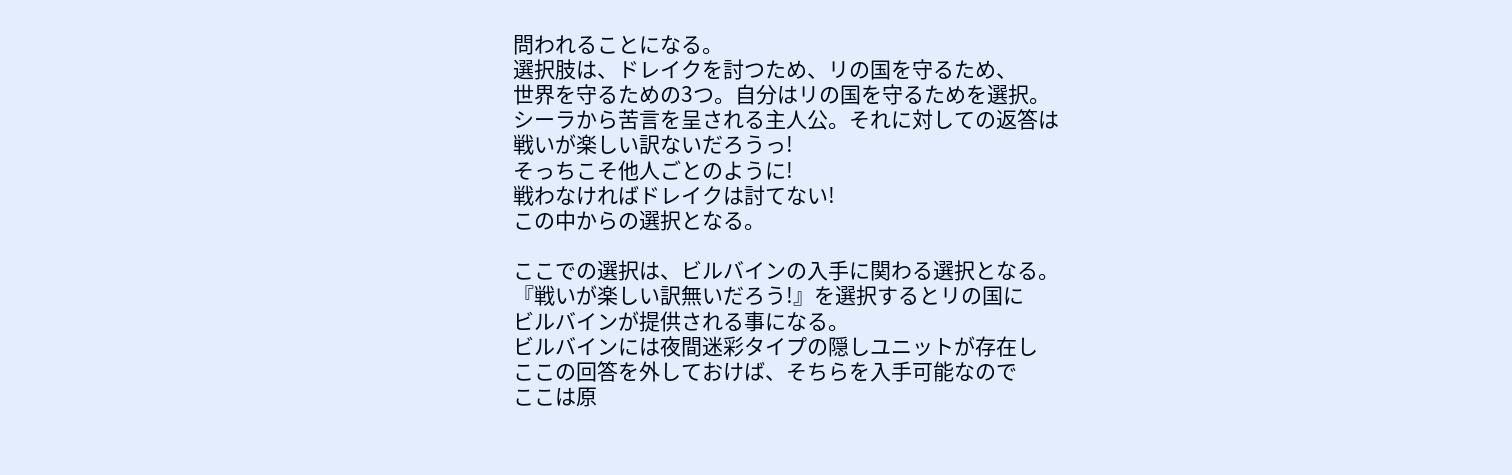問われることになる。
選択肢は、ドレイクを討つため、リの国を守るため、
世界を守るための3つ。自分はリの国を守るためを選択。
シーラから苦言を呈される主人公。それに対しての返答は
戦いが楽しい訳ないだろうっ!
そっちこそ他人ごとのように!
戦わなければドレイクは討てない!
この中からの選択となる。

ここでの選択は、ビルバインの入手に関わる選択となる。
『戦いが楽しい訳無いだろう!』を選択するとリの国に
ビルバインが提供される事になる。
ビルバインには夜間迷彩タイプの隠しユニットが存在し
ここの回答を外しておけば、そちらを入手可能なので
ここは原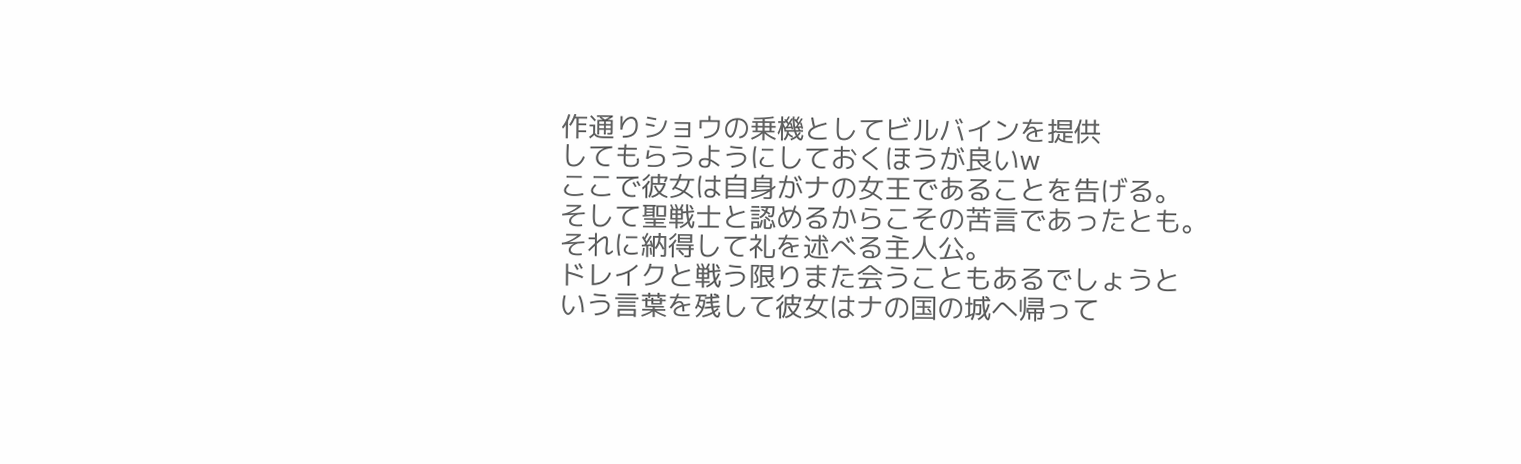作通りショウの乗機としてビルバインを提供
してもらうようにしておくほうが良いw
ここで彼女は自身がナの女王であることを告げる。
そして聖戦士と認めるからこその苦言であったとも。
それに納得して礼を述べる主人公。
ドレイクと戦う限りまた会うこともあるでしょうと
いう言葉を残して彼女はナの国の城へ帰って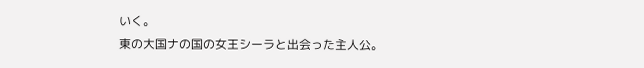いく。
東の大国ナの国の女王シーラと出会った主人公。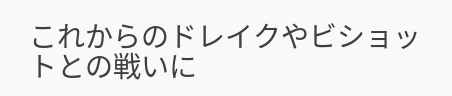これからのドレイクやビショットとの戦いに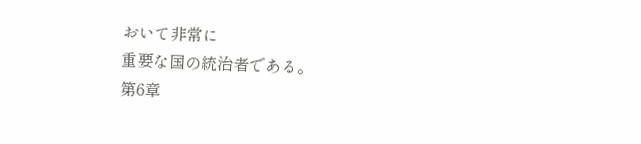おいて非常に
重要な国の統治者である。
第6章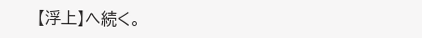【浮上】へ続く。